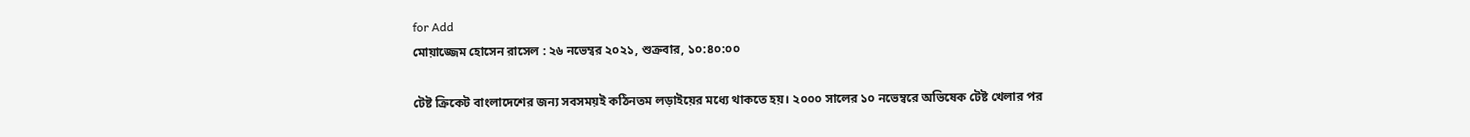for Add
মোয়াজ্জেম হোসেন রাসেল : ২৬ নভেম্বর ২০২১, শুক্রবার, ১০:৪০:০০

টেষ্ট ক্রিকেট বাংলাদেশের জন্য সবসময়ই কঠিনতম লড়াইয়ের মধ্যে থাকতে হয়। ২০০০ সালের ১০ নভেম্বরে অভিষেক টেষ্ট খেলার পর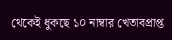থেকেই ধুকছে ১০ নাম্বার খেতাবপ্রাপ্ত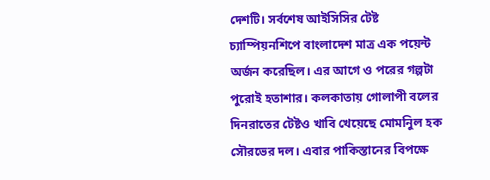দেশটি। সর্বশেষ আইসিসির টেষ্ট চ্যাম্পিয়নশিপে বাংলাদেশ মাত্র এক পয়েন্ট অর্জন করেছিল। এর আগে ও পরের গল্পটা পুরোই হতাশার। কলকাতায় গোলাপী বলের দিনরাতের টেষ্টও খাবি খেয়েছে মোমনিুল হক সৌরভের দল। এবার পাকিস্তানের বিপক্ষে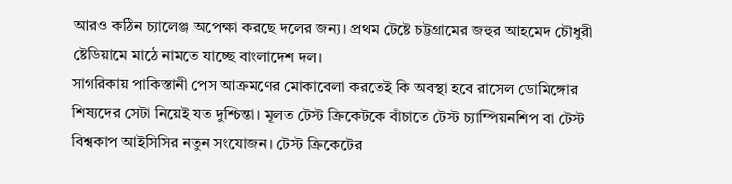আরও কঠিন চ্যালেঞ্জ অপেক্ষা করছে দলের জন্য। প্রথম টেষ্টে চট্টগ্রামের জহুর আহমেদ চৌধুরী ষ্টেডিয়ামে মাঠে নামতে যাচ্ছে বাংলাদেশ দল।
সাগরিকায় পাকিস্তানী পেস আক্রমণের মোকাবেলা করতেই কি অবস্থা হবে রাসেল ডোমিঙ্গোর শিষ্যদের সেটা নিয়েই যত দুশ্চিন্তা। মূলত টেস্ট ক্রিকেটকে বাঁচাতে টেস্ট চ্যাম্পিয়নশিপ বা টেস্ট বিশ্বকাপ আইসিসির নতুন সংযোজন। টেস্ট ক্রিকেটের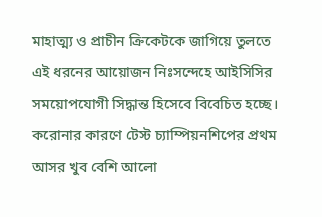মাহাত্ম্য ও প্রাচীন ক্রিকেটকে জাগিয়ে তুলতে এই ধরনের আয়োজন নিঃসন্দেহে আইসিসির সময়োপযোগী সিদ্ধান্ত হিসেবে বিবেচিত হচ্ছে।
করোনার কারণে টেস্ট চ্যাম্পিয়নশিপের প্রথম আসর খুব বেশি আলো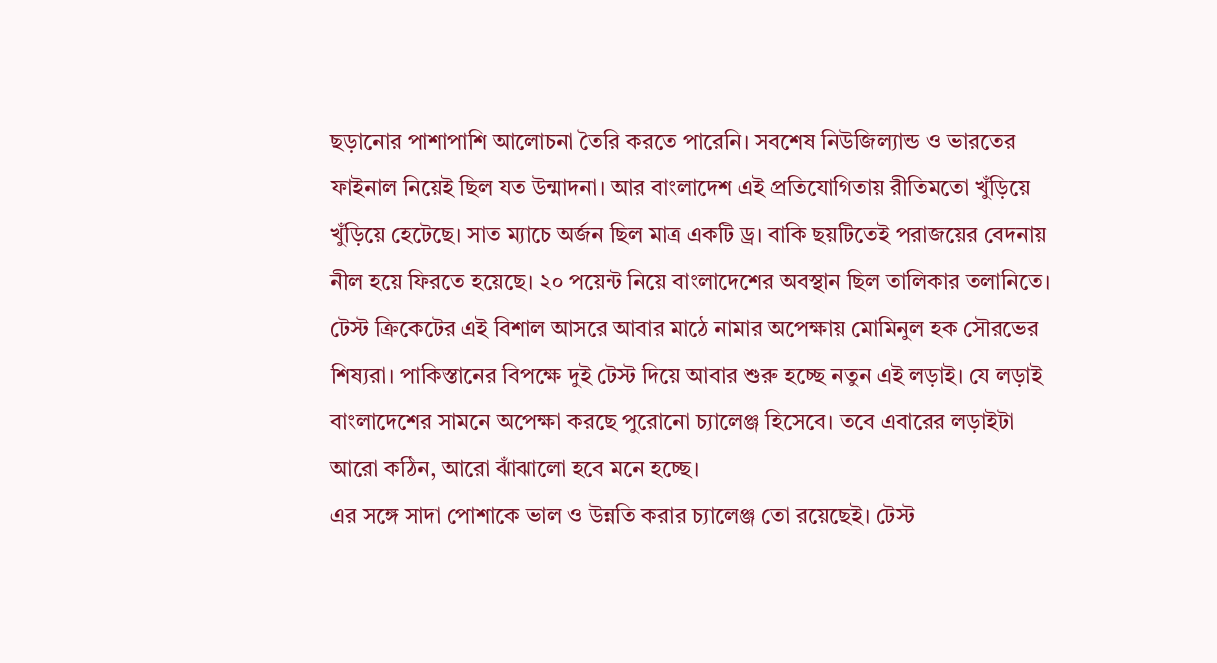ছড়ানোর পাশাপাশি আলোচনা তৈরি করতে পারেনি। সবশেষ নিউজিল্যান্ড ও ভারতের ফাইনাল নিয়েই ছিল যত উন্মাদনা। আর বাংলাদেশ এই প্রতিযোগিতায় রীতিমতো খুঁড়িয়ে খুঁড়িয়ে হেটেছে। সাত ম্যাচে অর্জন ছিল মাত্র একটি ড্র। বাকি ছয়টিতেই পরাজয়ের বেদনায় নীল হয়ে ফিরতে হয়েছে। ২০ পয়েন্ট নিয়ে বাংলাদেশের অবস্থান ছিল তালিকার তলানিতে। টেস্ট ক্রিকেটের এই বিশাল আসরে আবার মাঠে নামার অপেক্ষায় মোমিনুল হক সৌরভের শিষ্যরা। পাকিস্তানের বিপক্ষে দুই টেস্ট দিয়ে আবার শুরু হচ্ছে নতুন এই লড়াই। যে লড়াই বাংলাদেশের সামনে অপেক্ষা করছে পুরোনো চ্যালেঞ্জ হিসেবে। তবে এবারের লড়াইটা আরো কঠিন, আরো ঝাঁঝালো হবে মনে হচ্ছে।
এর সঙ্গে সাদা পোশাকে ভাল ও উন্নতি করার চ্যালেঞ্জ তো রয়েছেই। টেস্ট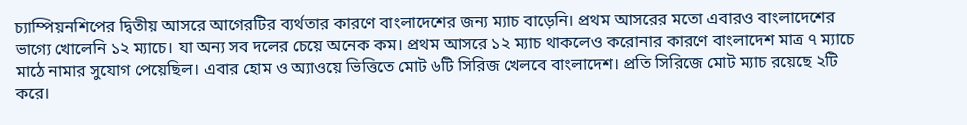চ্যাম্পিয়নশিপের দ্বিতীয় আসরে আগেরটির ব্যর্থতার কারণে বাংলাদেশের জন্য ম্যাচ বাড়েনি। প্রথম আসরের মতো এবারও বাংলাদেশের ভাগ্যে খোলেনি ১২ ম্যাচে। যা অন্য সব দলের চেয়ে অনেক কম। প্রথম আসরে ১২ ম্যাচ থাকলেও করোনার কারণে বাংলাদেশ মাত্র ৭ ম্যাচে মাঠে নামার সুযোগ পেয়েছিল। এবার হোম ও অ্যাওয়ে ভিত্তিতে মোট ৬টি সিরিজ খেলবে বাংলাদেশ। প্রতি সিরিজে মোট ম্যাচ রয়েছে ২টি করে।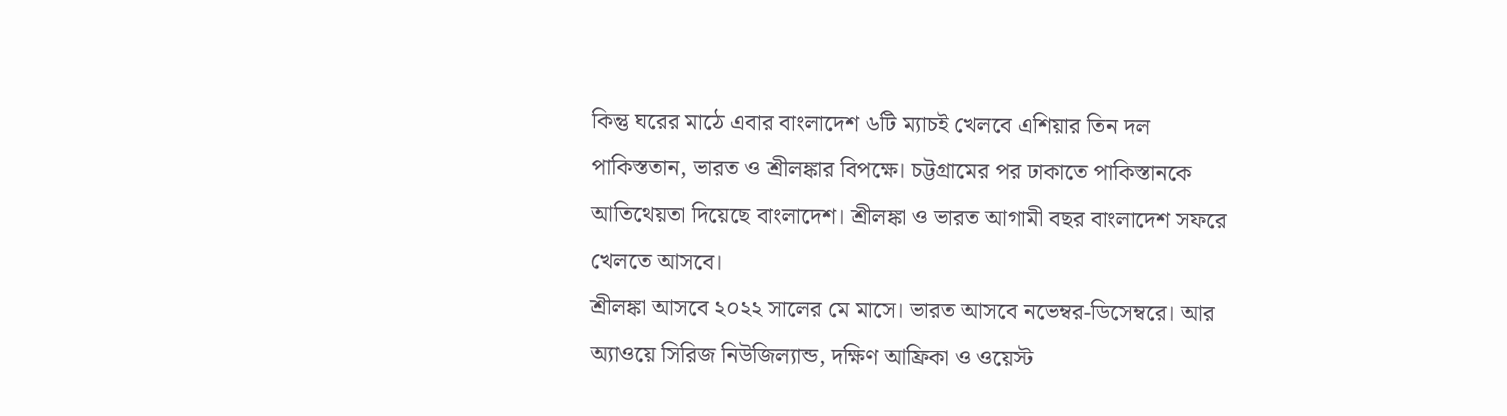কিন্তু ঘরের মাঠে এবার বাংলাদেশ ৬টি ম্যাচই খেলবে এশিয়ার তিন দল পাকিস্ততান, ভারত ও শ্রীলঙ্কার বিপক্ষে। চট্টগ্রামের পর ঢাকাতে পাকিস্তানকে আতিথেয়তা দিয়েছে বাংলাদেশ। শ্রীলঙ্কা ও ভারত আগামী বছর বাংলাদেশ সফরে খেলতে আসবে।
শ্রীলঙ্কা আসবে ২০২২ সালের মে মাসে। ভারত আসবে নভেম্বর-ডিসেম্বরে। আর অ্যাওয়ে সিরিজ নিউজিল্যান্ড, দক্ষিণ আফ্রিকা ও ওয়েস্ট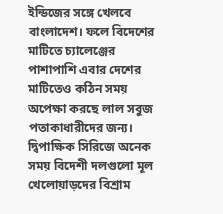ইন্ডিজের সঙ্গে খেলবে বাংলাদেশ। ফলে বিদেশের মাটিতে চ্যালেঞ্জের পাশাপাশি এবার দেশের মাটিতেও কঠিন সময় অপেক্ষা করছে লাল সবুজ পতাকাধারীদের জন্য। দ্বিপাক্ষিক সিরিজে অনেক সময় বিদেশী দলগুলো মূল খেলোয়াড়দের বিশ্রাম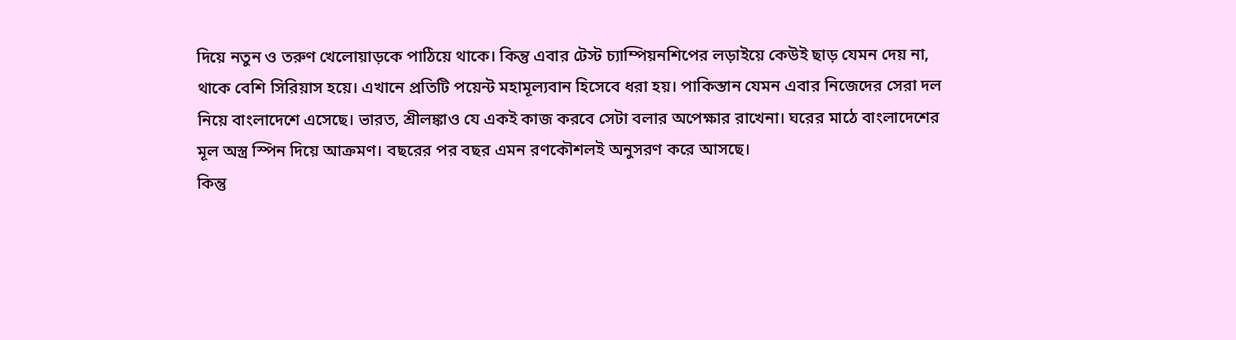দিয়ে নতুন ও তরুণ খেলোয়াড়কে পাঠিয়ে থাকে। কিন্তু এবার টেস্ট চ্যাম্পিয়নশিপের লড়াইয়ে কেউই ছাড় যেমন দেয় না, থাকে বেশি সিরিয়াস হয়ে। এখানে প্রতিটি পয়েন্ট মহামূল্যবান হিসেবে ধরা হয়। পাকিস্তান যেমন এবার নিজেদের সেরা দল নিয়ে বাংলাদেশে এসেছে। ভারত, শ্রীলঙ্কাও যে একই কাজ করবে সেটা বলার অপেক্ষার রাখেনা। ঘরের মাঠে বাংলাদেশের মূল অস্ত্র স্পিন দিয়ে আক্রমণ। বছরের পর বছর এমন রণকৌশলই অনুসরণ করে আসছে।
কিন্তু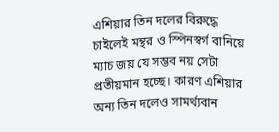এশিয়ার তিন দলের বিরুদ্ধে চাইলেই মন্থর ও স্পিনস্বর্গ বানিয়ে ম্যাচ জয় যে সম্ভব নয় সেটা প্রতীয়মান হচ্ছে। কারণ এশিয়ার অন্য তিন দলেও সামর্থ্যবান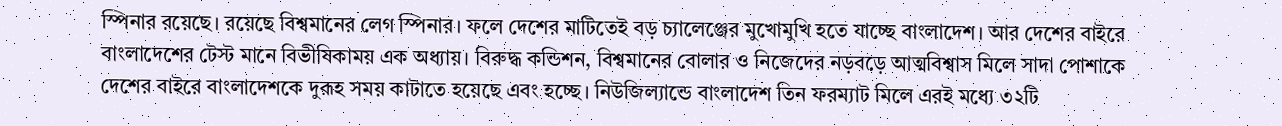স্পিনার রয়েছে। রয়েছে বিশ্বমানের লেগ স্পিনার। ফলে দেশের মাটিতেই বড় চ্যালেঞ্জের মুখোমুখি হতে যাচ্ছে বাংলাদেশ। আর দেশের বাইরে বাংলাদেশের টেস্ট মানে বিভীষিকাময় এক অধ্যায়। বিরুদ্ধ কন্ডিশন, বিশ্বমানের বোলার ও নিজেদের নড়বড়ে আত্মবিশ্বাস মিলে সাদা পোশাকে দেশের বাইরে বাংলাদেশকে দুরূহ সময় কাটাতে হয়েছে এবং হচ্ছে। নিউজিল্যান্ডে বাংলাদেশ তিন ফরম্যাট মিলে এরই মধ্যে ৩২টি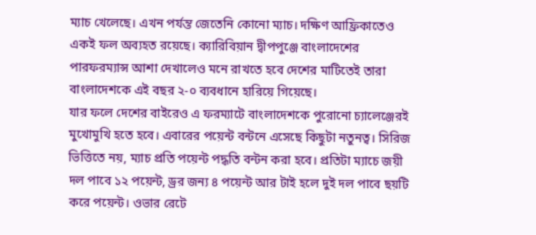ম্যাচ খেলেছে। এখন পর্যন্ত জেতেনি কোনো ম্যাচ। দক্ষিণ আফ্রিকাতেও একই ফল অব্যহত রয়েছে। ক্যারিবিয়ান দ্বীপপুঞ্জে বাংলাদেশের পারফরম্যান্স আশা দেখালেও মনে রাখতে হবে দেশের মাটিতেই তারা বাংলাদেশকে এই বছর ২-০ ব্যবধানে হারিয়ে গিয়েছে।
যার ফলে দেশের বাইরেও এ ফরম্যাটে বাংলাদেশকে পুরোনো চ্যালেঞ্জেরই মুখোমুখি হতে হবে। এবারের পয়েন্ট বন্টনে এসেছে কিছুটা নতুনত্ব। সিরিজ ভিত্তিতে নয়, ম্যাচ প্রতি পয়েন্ট পদ্ধতি বন্টন করা হবে। প্রতিটা ম্যাচে জয়ী দল পাবে ১২ পয়েন্ট, ড্রর জন্য ৪ পয়েন্ট আর টাই হলে দুই দল পাবে ছয়টি করে পয়েন্ট। ওভার রেটে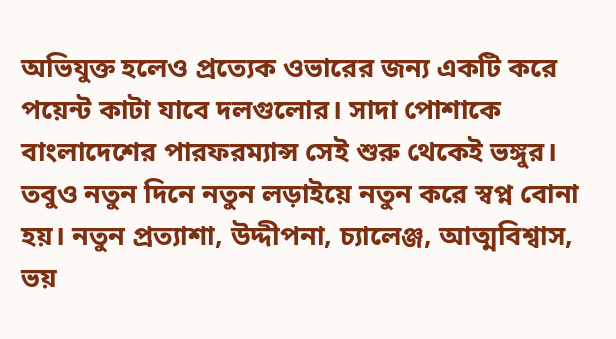অভিযুক্ত হলেও প্রত্যেক ওভারের জন্য একটি করে পয়েন্ট কাটা যাবে দলগুলোর। সাদা পোশাকে বাংলাদেশের পারফরম্যান্স সেই শুরু থেকেই ভঙ্গুর। তবুও নতুন দিনে নতুন লড়াইয়ে নতুন করে স্বপ্ন বোনা হয়। নতুন প্রত্যাশা, উদ্দীপনা, চ্যালেঞ্জ, আত্মবিশ্বাস, ভয়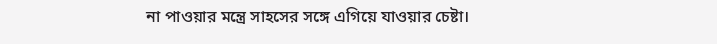না পাওয়ার মন্ত্রে সাহসের সঙ্গে এগিয়ে যাওয়ার চেষ্টা।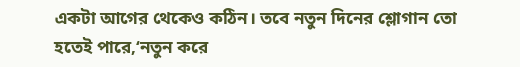একটা আগের থেকেও কঠিন। তবে নতুন দিনের শ্লোগান তো হতেই পারে,‘নতুন করে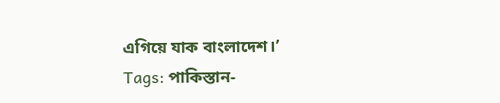এগিয়ে যাক বাংলাদেশ।’
Tags: পাকিস্তান-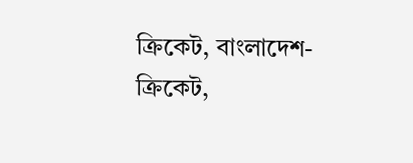ক্রিকেট, বাংলাদেশ-ক্রিকেট,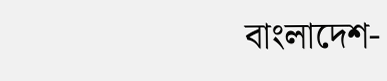বাংলাদেশ-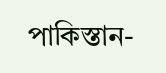পাকিস্তান-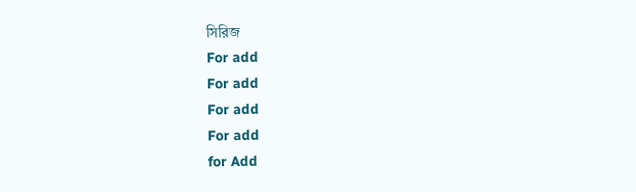সিরিজ
For add
For add
For add
For add
for Add